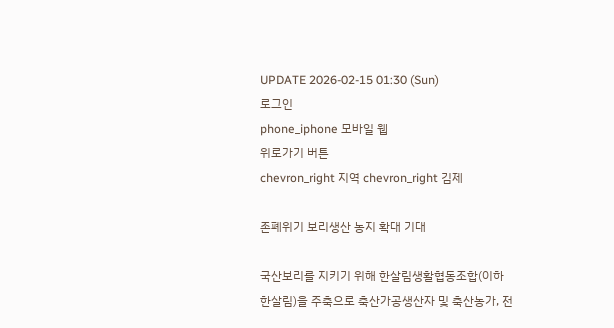UPDATE 2026-02-15 01:30 (Sun)
로그인
phone_iphone 모바일 웹
위로가기 버튼
chevron_right 지역 chevron_right 김제

존폐위기 보리생산 농지 확대 기대

국산보리를 지키기 위해 한살림생활협동조합(이하 한살림)을 주축으로 축산가공생산자 및 축산농가, 전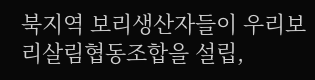북지역 보리생산자들이 우리보리살림협동조합을 설립,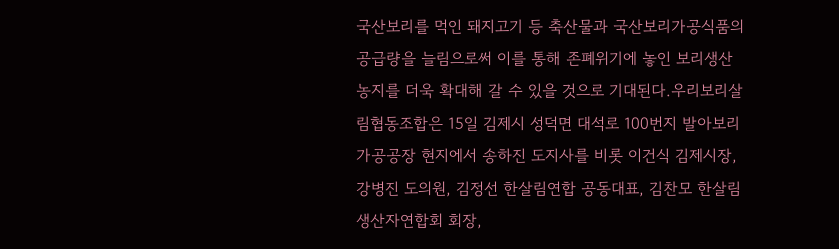국산보리를 먹인 돼지고기 등 축산물과 국산보리가공식품의 공급량을 늘림으로써 이를 통해 존폐위기에 놓인 보리생산농지를 더욱 확대해 갈 수 있을 것으로 기대된다.우리보리살림협동조합은 15일 김제시 성덕면 대석로 100번지 발아보리가공공장 현지에서 송하진 도지사를 비롯 이건식 김제시장, 강병진 도의원, 김정선 한살림연합 공동대표, 김찬모 한살림생산자연합회 회장,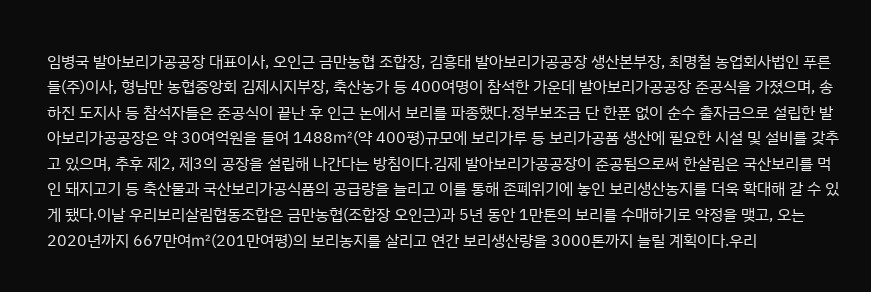임병국 발아보리가공공장 대표이사, 오인근 금만농협 조합장, 김흥태 발아보리가공공장 생산본부장, 최명철 농업회사법인 푸른들(주)이사, 형남만 농협중앙회 김제시지부장, 축산농가 등 400여명이 참석한 가운데 발아보리가공공장 준공식을 가졌으며, 송하진 도지사 등 참석자들은 준공식이 끝난 후 인근 논에서 보리를 파종했다.정부보조금 단 한푼 없이 순수 출자금으로 설립한 발아보리가공공장은 약 30여억원을 들여 1488㎡(약 400평)규모에 보리가루 등 보리가공품 생산에 필요한 시설 및 설비를 갖추고 있으며, 추후 제2, 제3의 공장을 설립해 나간다는 방침이다.김제 발아보리가공공장이 준공됨으로써 한살림은 국산보리를 먹인 돼지고기 등 축산물과 국산보리가공식품의 공급량을 늘리고 이를 통해 존폐위기에 놓인 보리생산농지를 더욱 확대해 갈 수 있게 됐다.이날 우리보리살림협동조합은 금만농협(조합장 오인근)과 5년 동안 1만톤의 보리를 수매하기로 약정을 맺고, 오는 2020년까지 667만여㎡(201만여평)의 보리농지를 살리고 연간 보리생산량을 3000톤까지 늘릴 계획이다.우리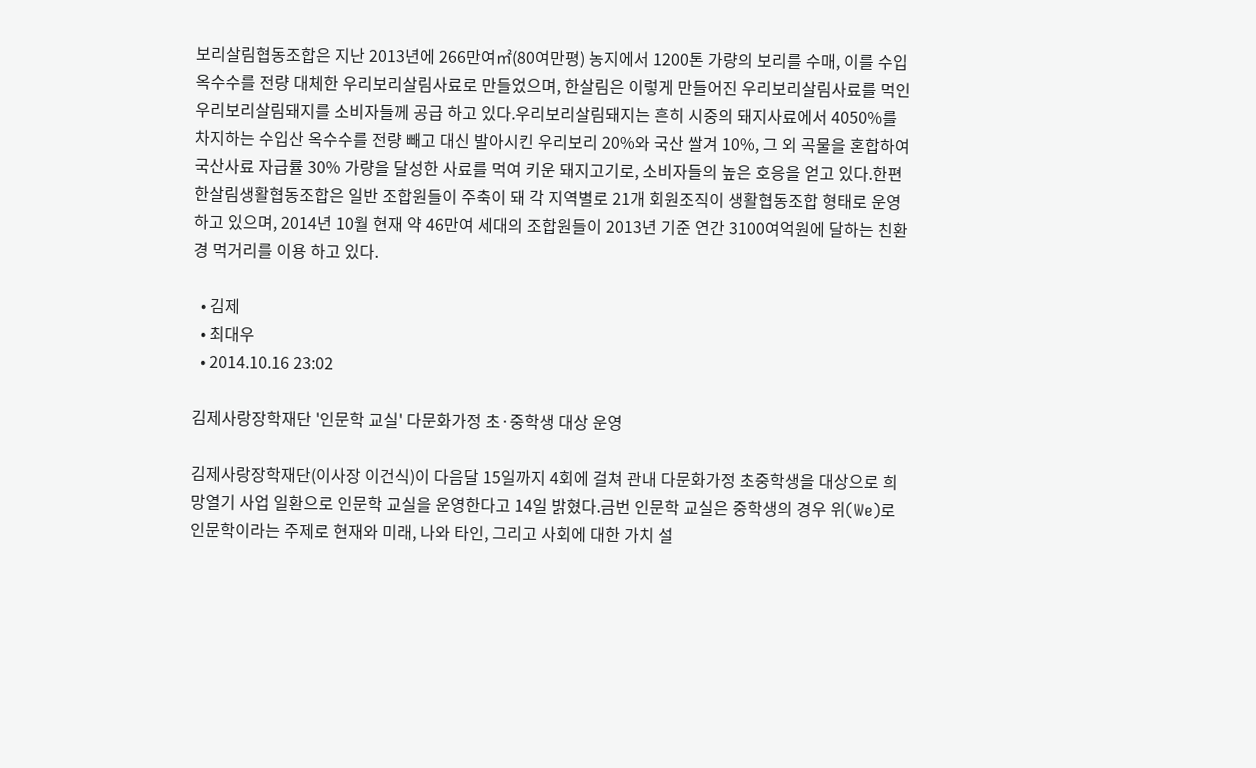보리살림협동조합은 지난 2013년에 266만여㎡(80여만평) 농지에서 1200톤 가량의 보리를 수매, 이를 수입옥수수를 전량 대체한 우리보리살림사료로 만들었으며, 한살림은 이렇게 만들어진 우리보리살림사료를 먹인 우리보리살림돼지를 소비자들께 공급 하고 있다.우리보리살림돼지는 흔히 시중의 돼지사료에서 4050%를 차지하는 수입산 옥수수를 전량 빼고 대신 발아시킨 우리보리 20%와 국산 쌀겨 10%, 그 외 곡물을 혼합하여 국산사료 자급률 30% 가량을 달성한 사료를 먹여 키운 돼지고기로, 소비자들의 높은 호응을 얻고 있다.한편 한살림생활협동조합은 일반 조합원들이 주축이 돼 각 지역별로 21개 회원조직이 생활협동조합 형태로 운영 하고 있으며, 2014년 10월 현재 약 46만여 세대의 조합원들이 2013년 기준 연간 3100여억원에 달하는 친환경 먹거리를 이용 하고 있다.

  • 김제
  • 최대우
  • 2014.10.16 23:02

김제사랑장학재단 '인문학 교실' 다문화가정 초·중학생 대상 운영

김제사랑장학재단(이사장 이건식)이 다음달 15일까지 4회에 걸쳐 관내 다문화가정 초중학생을 대상으로 희망열기 사업 일환으로 인문학 교실을 운영한다고 14일 밝혔다.금번 인문학 교실은 중학생의 경우 위(We)로 인문학이라는 주제로 현재와 미래, 나와 타인, 그리고 사회에 대한 가치 설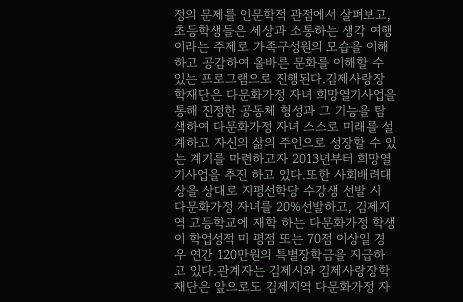정의 문제를 인문학적 관점에서 살펴보고, 초등학생들은 세상과 소통하는 생각 여행 이라는 주제로 가족구성원의 모습을 이해하고 공감하여 올바른 문화를 이해할 수 있는 프로그램으로 진행된다.김제사랑장학재단은 다문화가정 자녀 희망열기사업을 통해 진정한 공동체 형성과 그 기능을 탐색하여 다문화가정 자녀 스스로 미래를 설계하고 자신의 삶의 주인으로 성장할 수 있는 계기를 마련하고자 2013년부터 희망열기사업을 추진 하고 있다.또한 사회배려대상을 상대로 지평선학당 수강생 선발 시 다문화가정 자녀를 20%선발하고, 김제지역 고등학교에 재학 하는 다문화가정 학생이 학업성적 미 평점 또는 70점 이상일 경우 연간 120만원의 특별장학금을 지급하고 있다.관계자는 김제시와 김제사랑장학재단은 앞으로도 김제지역 다문화가정 자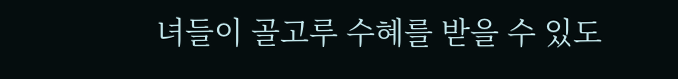녀들이 골고루 수혜를 받을 수 있도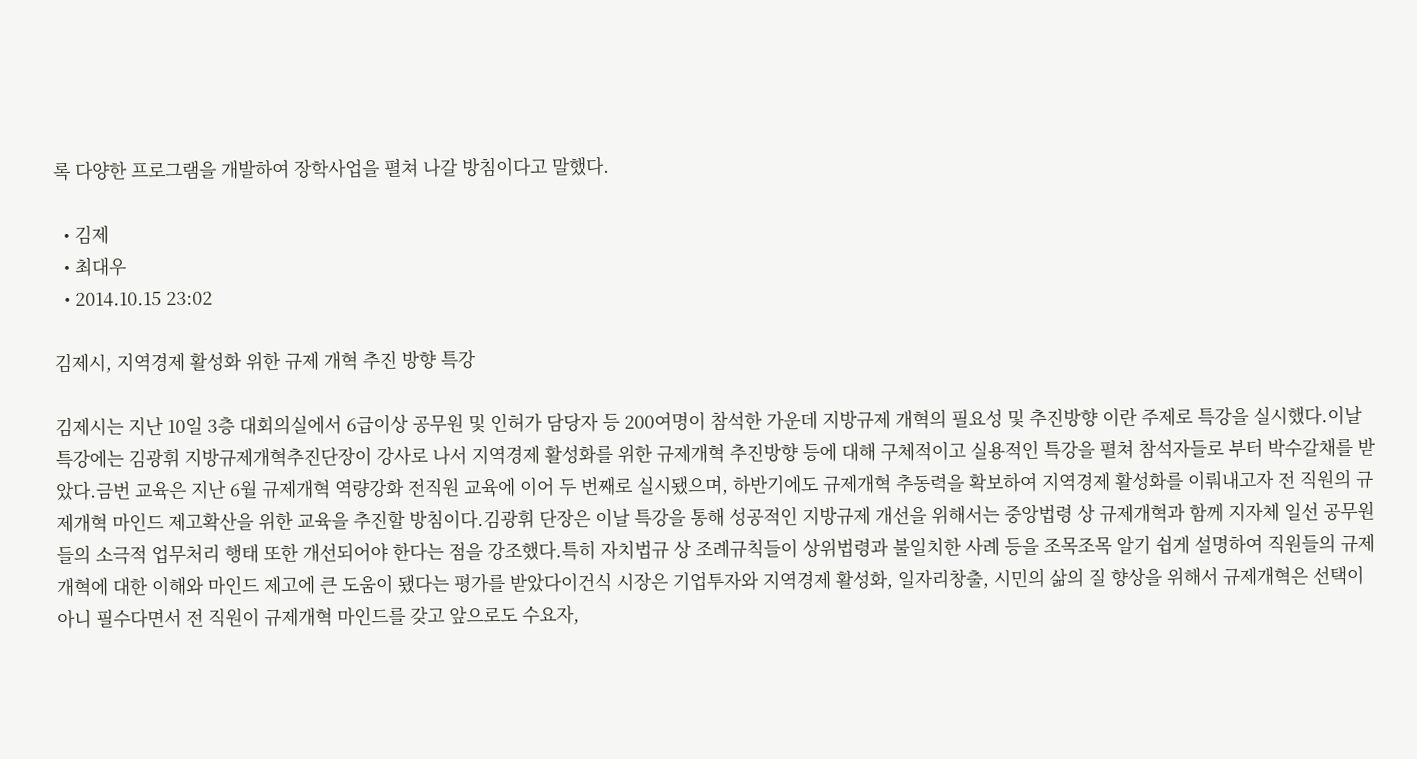록 다양한 프로그램을 개발하여 장학사업을 펼쳐 나갈 방침이다고 말했다.

  • 김제
  • 최대우
  • 2014.10.15 23:02

김제시, 지역경제 활성화 위한 규제 개혁 추진 방향 특강

김제시는 지난 10일 3층 대회의실에서 6급이상 공무원 및 인허가 담당자 등 200여명이 참석한 가운데 지방규제 개혁의 필요성 및 추진방향 이란 주제로 특강을 실시했다.이날 특강에는 김광휘 지방규제개혁추진단장이 강사로 나서 지역경제 활성화를 위한 규제개혁 추진방향 등에 대해 구체적이고 실용적인 특강을 펼쳐 참석자들로 부터 박수갈채를 받았다.금번 교육은 지난 6월 규제개혁 역량강화 전직원 교육에 이어 두 번째로 실시됐으며, 하반기에도 규제개혁 추동력을 확보하여 지역경제 활성화를 이뤄내고자 전 직원의 규제개혁 마인드 제고확산을 위한 교육을 추진할 방침이다.김광휘 단장은 이날 특강을 통해 성공적인 지방규제 개선을 위해서는 중앙법령 상 규제개혁과 함께 지자체 일선 공무원들의 소극적 업무처리 행태 또한 개선되어야 한다는 점을 강조했다.특히 자치법규 상 조례규칙들이 상위법령과 불일치한 사례 등을 조목조목 알기 쉽게 설명하여 직원들의 규제개혁에 대한 이해와 마인드 제고에 큰 도움이 됐다는 평가를 받았다이건식 시장은 기업투자와 지역경제 활성화, 일자리창출, 시민의 삶의 질 향상을 위해서 규제개혁은 선택이 아니 필수다면서 전 직원이 규제개혁 마인드를 갖고 앞으로도 수요자,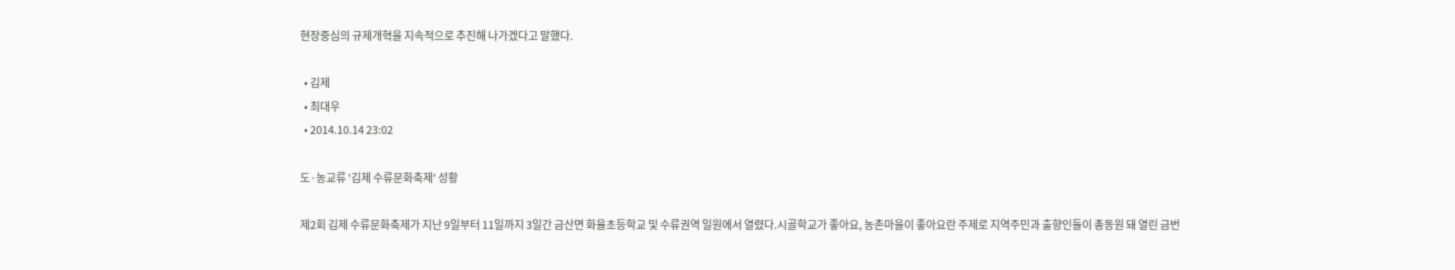현장중심의 규제개혁을 지속적으로 추진해 나가겠다고 말했다.

  • 김제
  • 최대우
  • 2014.10.14 23:02

도·농교류 '김제 수류문화축제' 성황

제2회 김제 수류문화축제가 지난 9일부터 11일까지 3일간 금산면 화율초등학교 및 수류권역 일원에서 열렸다.시골학교가 좋아요, 농촌마을이 좋아요란 주제로 지역주민과 출향인들이 총동원 돼 열린 금번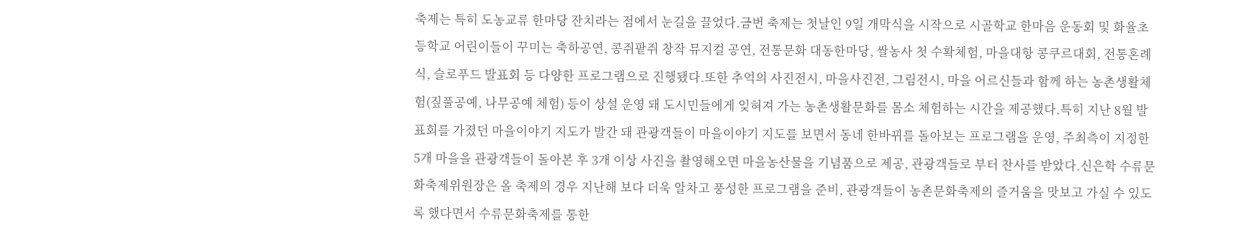축제는 특히 도농교류 한마당 잔치라는 점에서 눈길을 끌었다.금번 축제는 첫날인 9일 개막식을 시작으로 시골학교 한마음 운동회 및 화율초등학교 어린이들이 꾸미는 축하공연, 콩쥐팥쥐 창작 뮤지컬 공연, 전통문화 대동한마당, 쌀농사 첫 수확체험, 마을대항 콩쿠르대회, 전통혼례식, 슬로푸드 발표회 등 다양한 프로그램으로 진행됐다.또한 추억의 사진전시, 마을사진전, 그림전시, 마을 어르신들과 함께 하는 농촌생활체험(짚풀공예, 나무공예 체험) 등이 상설 운영 돼 도시민들에게 잊혀져 가는 농촌생활문화를 몸소 체험하는 시간을 제공했다.특히 지난 8월 발표회를 가졌던 마을이야기 지도가 발간 돼 관광객들이 마을이야기 지도를 보면서 동네 한바뀌를 돌아보는 프로그램을 운영, 주최측이 지정한 5개 마을을 관광객들이 돌아본 후 3개 이상 사진을 촬영해오면 마을농산물을 기념품으로 제공, 관광객들로 부터 찬사를 받았다.신은학 수류문화축제위원장은 올 축제의 경우 지난해 보다 더욱 알차고 풍성한 프로그램을 준비, 관광객들이 농촌문화축제의 즐거움을 맛보고 가실 수 있도록 했다면서 수류문화축제를 통한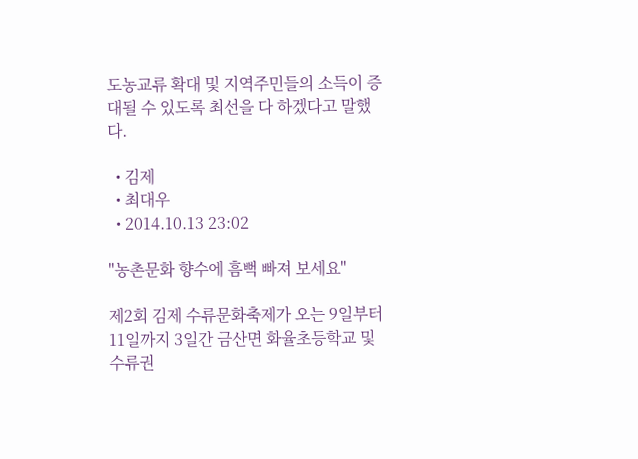도농교류 확대 및 지역주민들의 소득이 증대될 수 있도록 최선을 다 하겠다고 말했다.

  • 김제
  • 최대우
  • 2014.10.13 23:02

"농촌문화 향수에 흠뻑 빠져 보세요"

제2회 김제 수류문화축제가 오는 9일부터 11일까지 3일간 금산면 화율초등학교 및 수류권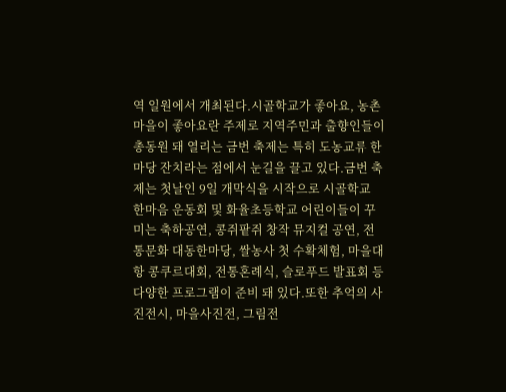역 일원에서 개최된다.시골학교가 좋아요, 농촌마을이 좋아요란 주제로 지역주민과 출향인들이 총동원 돼 열리는 금번 축제는 특히 도농교류 한마당 잔치라는 점에서 눈길을 끌고 있다.금번 축제는 첫날인 9일 개막식을 시작으로 시골학교 한마음 운동회 및 화율초등학교 어린이들이 꾸미는 축하공연, 콩쥐팥쥐 창작 뮤지컬 공연, 전통문화 대동한마당, 쌀농사 첫 수확체험, 마을대항 콩쿠르대회, 전통혼례식, 슬로푸드 발표회 등 다양한 프로그램이 준비 돼 있다.또한 추억의 사진전시, 마을사진전, 그림전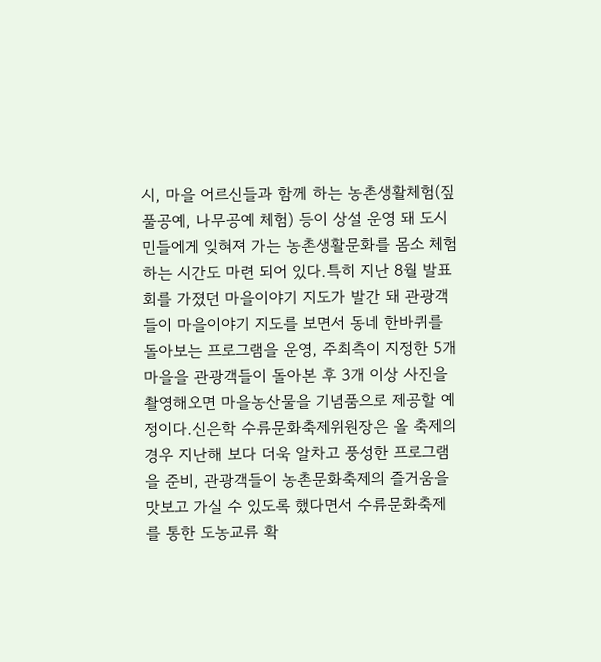시, 마을 어르신들과 함께 하는 농촌생활체험(짚풀공예, 나무공예 체험) 등이 상설 운영 돼 도시민들에게 잊혀져 가는 농촌생활문화를 몸소 체험하는 시간도 마련 되어 있다.특히 지난 8월 발표회를 가졌던 마을이야기 지도가 발간 돼 관광객들이 마을이야기 지도를 보면서 동네 한바퀴를 돌아보는 프로그램을 운영, 주최측이 지정한 5개 마을을 관광객들이 돌아본 후 3개 이상 사진을 촬영해오면 마을농산물을 기념품으로 제공할 예정이다.신은학 수류문화축제위원장은 올 축제의 경우 지난해 보다 더욱 알차고 풍성한 프로그램을 준비, 관광객들이 농촌문화축제의 즐거움을 맛보고 가실 수 있도록 했다면서 수류문화축제를 통한 도농교류 확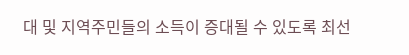대 및 지역주민들의 소득이 증대될 수 있도록 최선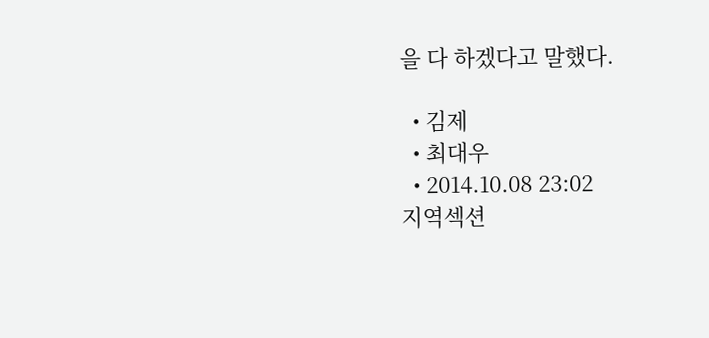을 다 하겠다고 말했다.

  • 김제
  • 최대우
  • 2014.10.08 23:02
지역섹션